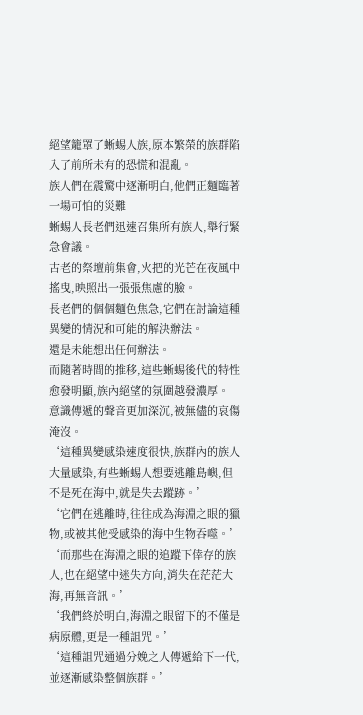絕望籠罩了蜥蜴人族,原本繁榮的族群陷入了前所未有的恐慌和混亂。
族人們在震驚中逐漸明白,他們正麵臨著一場可怕的災難
蜥蜴人長老們迅速召集所有族人,舉行緊急會議。
古老的祭壇前集會,火把的光芒在夜風中搖曳,映照出一張張焦慮的臉。
長老們的個個麵色焦急,它們在討論這種異變的情況和可能的解決辦法。
還是未能想出任何辦法。
而隨著時間的推移,這些蜥蜴後代的特性愈發明顯,族內絕望的氛圍越發濃厚。
意識傳遞的聲音更加深沉,被無儘的哀傷淹沒。
‘這種異變感染速度很快,族群內的族人大量感染,有些蜥蜴人想要逃離島嶼,但不是死在海中,就是失去蹤跡。’
‘它們在逃離時,往往成為海淵之眼的獵物,或被其他受感染的海中生物吞噬。’
‘而那些在海淵之眼的追蹤下倖存的族人,也在絕望中迷失方向,消失在茫茫大海,再無音訊。’
‘我們終於明白,海淵之眼留下的不僅是病原體,更是一種詛咒。’
‘這種詛咒通過分娩之人傳遞給下一代,並逐漸感染整個族群。’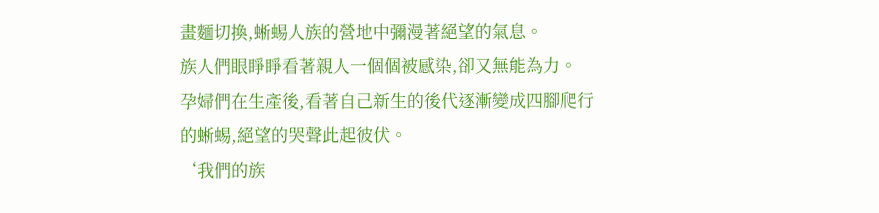畫麵切換,蜥蜴人族的營地中彌漫著絕望的氣息。
族人們眼睜睜看著親人一個個被感染,卻又無能為力。
孕婦們在生產後,看著自己新生的後代逐漸變成四腳爬行的蜥蜴,絕望的哭聲此起彼伏。
‘我們的族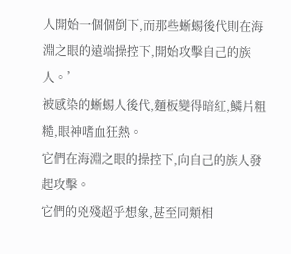人開始一個個倒下,而那些蜥蜴後代則在海淵之眼的遠端操控下,開始攻擊自己的族人。’
被感染的蜥蜴人後代,麵板變得暗紅,鱗片粗糙,眼神嗜血狂熱。
它們在海淵之眼的操控下,向自己的族人發起攻擊。
它們的兇殘超乎想象,甚至同類相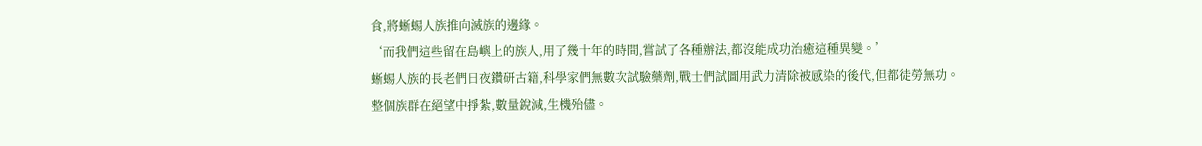食,將蜥蜴人族推向滅族的邊緣。
‘而我們這些留在島嶼上的族人,用了幾十年的時間,嘗試了各種辦法,都沒能成功治癒這種異變。’
蜥蜴人族的長老們日夜鑽研古籍,科學家們無數次試驗藥劑,戰士們試圖用武力清除被感染的後代,但都徒勞無功。
整個族群在絕望中掙紮,數量銳減,生機殆儘。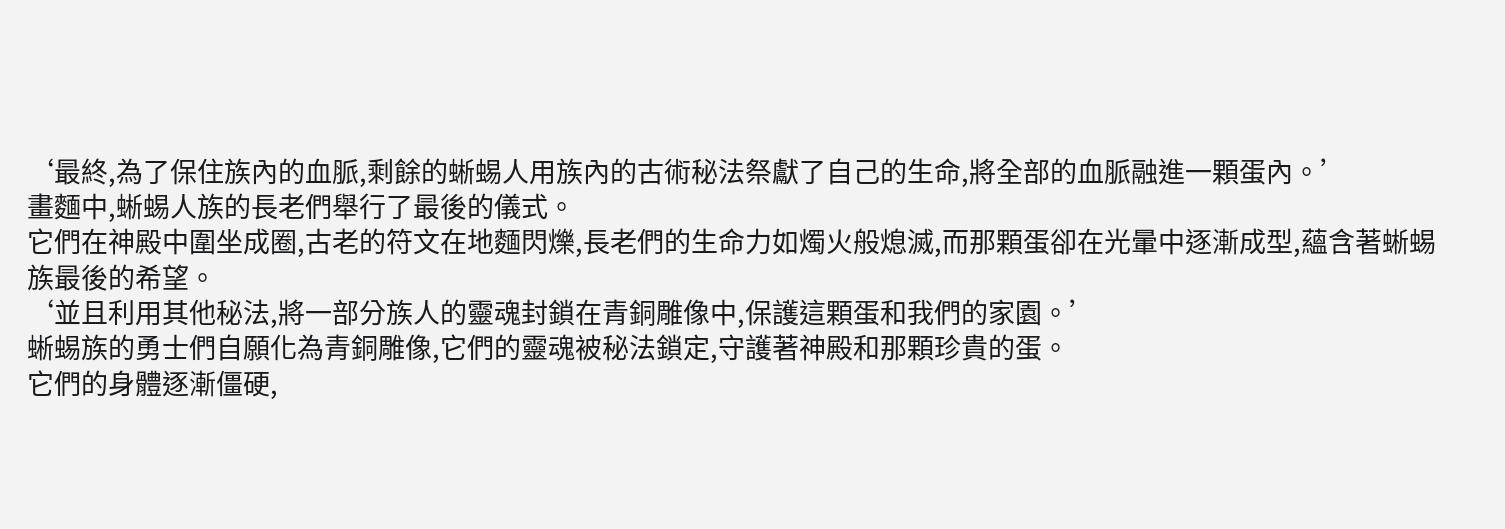‘最終,為了保住族內的血脈,剩餘的蜥蜴人用族內的古術秘法祭獻了自己的生命,將全部的血脈融進一顆蛋內。’
畫麵中,蜥蜴人族的長老們舉行了最後的儀式。
它們在神殿中圍坐成圈,古老的符文在地麵閃爍,長老們的生命力如燭火般熄滅,而那顆蛋卻在光暈中逐漸成型,蘊含著蜥蜴族最後的希望。
‘並且利用其他秘法,將一部分族人的靈魂封鎖在青銅雕像中,保護這顆蛋和我們的家園。’
蜥蜴族的勇士們自願化為青銅雕像,它們的靈魂被秘法鎖定,守護著神殿和那顆珍貴的蛋。
它們的身體逐漸僵硬,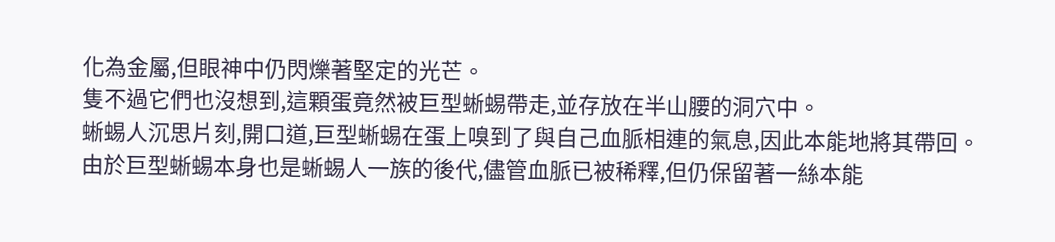化為金屬,但眼神中仍閃爍著堅定的光芒。
隻不過它們也沒想到,這顆蛋竟然被巨型蜥蜴帶走,並存放在半山腰的洞穴中。
蜥蜴人沉思片刻,開口道,巨型蜥蜴在蛋上嗅到了與自己血脈相連的氣息,因此本能地將其帶回。
由於巨型蜥蜴本身也是蜥蜴人一族的後代,儘管血脈已被稀釋,但仍保留著一絲本能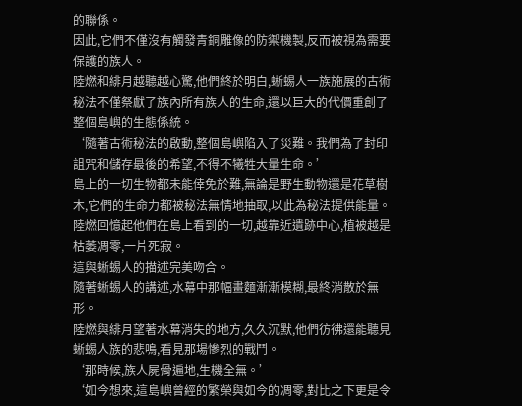的聯係。
因此,它們不僅沒有觸發青銅雕像的防禦機製,反而被視為需要保護的族人。
陸燃和緋月越聽越心驚,他們終於明白,蜥蜴人一族施展的古術秘法不僅祭獻了族內所有族人的生命,還以巨大的代價重創了整個島嶼的生態係統。
‘隨著古術秘法的啟動,整個島嶼陷入了災難。我們為了封印詛咒和儲存最後的希望,不得不犧牲大量生命。’
島上的一切生物都未能倖免於難,無論是野生動物還是花草樹木,它們的生命力都被秘法無情地抽取,以此為秘法提供能量。
陸燃回憶起他們在島上看到的一切,越靠近遺跡中心,植被越是枯萎凋零,一片死寂。
這與蜥蜴人的描述完美吻合。
隨著蜥蜴人的講述,水幕中那幅畫麵漸漸模糊,最終消散於無形。
陸燃與緋月望著水幕消失的地方,久久沉默,他們彷彿還能聽見蜥蜴人族的悲鳴,看見那場慘烈的戰鬥。
‘那時候,族人屍骨遍地,生機全無。’
‘如今想來,這島嶼曾經的繁榮與如今的凋零,對比之下更是令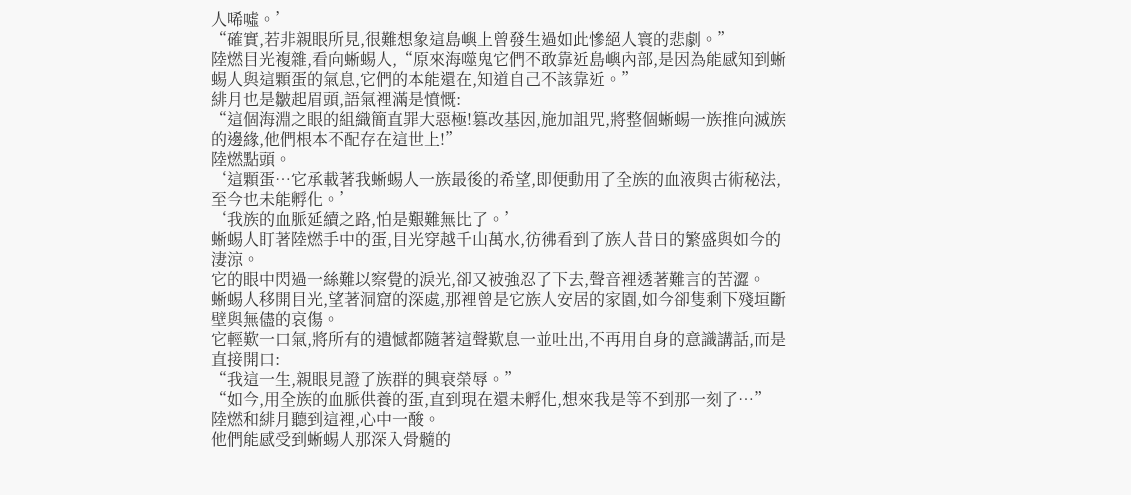人唏噓。’
“確實,若非親眼所見,很難想象這島嶼上曾發生過如此慘絕人寰的悲劇。”
陸燃目光複雜,看向蜥蜴人,“原來海噬鬼它們不敢靠近島嶼內部,是因為能感知到蜥蜴人與這顆蛋的氣息,它們的本能還在,知道自己不該靠近。”
緋月也是皺起眉頭,語氣裡滿是憤慨:
“這個海淵之眼的組織簡直罪大惡極!篡改基因,施加詛咒,將整個蜥蜴一族推向滅族的邊緣,他們根本不配存在這世上!”
陸燃點頭。
‘這顆蛋…它承載著我蜥蜴人一族最後的希望,即便動用了全族的血液與古術秘法,至今也未能孵化。’
‘我族的血脈延續之路,怕是艱難無比了。’
蜥蜴人盯著陸燃手中的蛋,目光穿越千山萬水,彷彿看到了族人昔日的繁盛與如今的淒涼。
它的眼中閃過一絲難以察覺的淚光,卻又被強忍了下去,聲音裡透著難言的苦澀。
蜥蜴人移開目光,望著洞窟的深處,那裡曾是它族人安居的家園,如今卻隻剩下殘垣斷壁與無儘的哀傷。
它輕歎一口氣,將所有的遺憾都隨著這聲歎息一並吐出,不再用自身的意識講話,而是直接開口:
“我這一生,親眼見證了族群的興衰榮辱。”
“如今,用全族的血脈供養的蛋,直到現在還未孵化,想來我是等不到那一刻了…”
陸燃和緋月聽到這裡,心中一酸。
他們能感受到蜥蜴人那深入骨髓的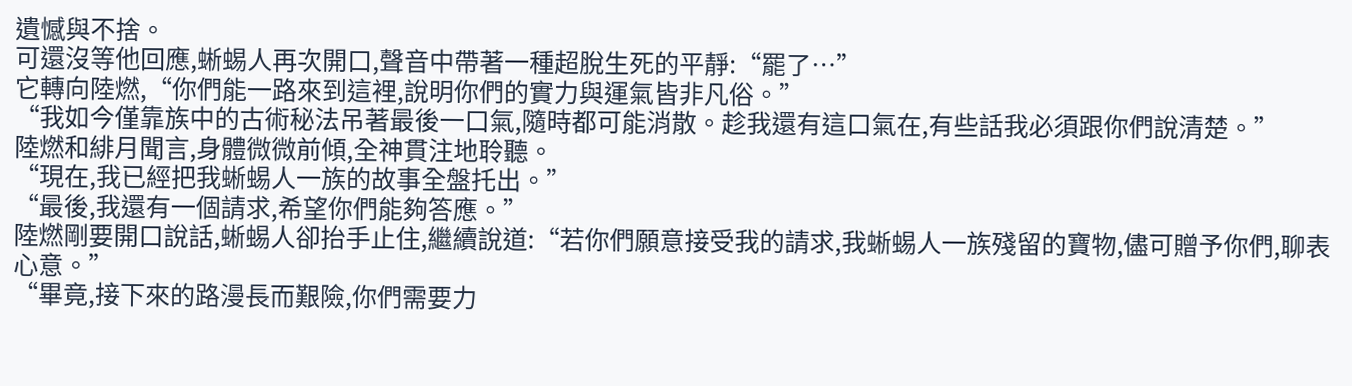遺憾與不捨。
可還沒等他回應,蜥蜴人再次開口,聲音中帶著一種超脫生死的平靜:“罷了…”
它轉向陸燃,“你們能一路來到這裡,說明你們的實力與運氣皆非凡俗。”
“我如今僅靠族中的古術秘法吊著最後一口氣,隨時都可能消散。趁我還有這口氣在,有些話我必須跟你們說清楚。”
陸燃和緋月聞言,身體微微前傾,全神貫注地聆聽。
“現在,我已經把我蜥蜴人一族的故事全盤托出。”
“最後,我還有一個請求,希望你們能夠答應。”
陸燃剛要開口說話,蜥蜴人卻抬手止住,繼續說道:“若你們願意接受我的請求,我蜥蜴人一族殘留的寶物,儘可贈予你們,聊表心意。”
“畢竟,接下來的路漫長而艱險,你們需要力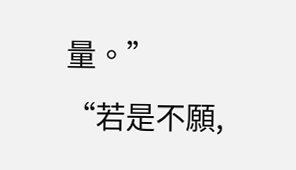量。”
“若是不願,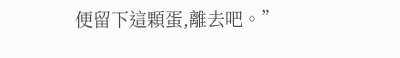便留下這顆蛋,離去吧。”